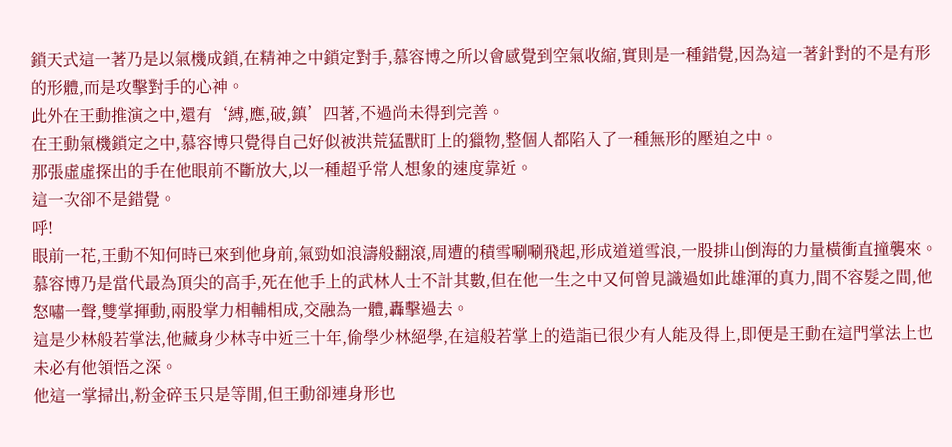鎖天式這一著乃是以氣機成鎖,在精神之中鎖定對手,慕容博之所以會感覺到空氣收縮,實則是一種錯覺,因為這一著針對的不是有形的形體,而是攻擊對手的心神。
此外在王動推演之中,還有‘縛,應,破,鎮’四著,不過尚未得到完善。
在王動氣機鎖定之中,慕容博只覺得自己好似被洪荒猛獸盯上的獵物,整個人都陷入了一種無形的壓迫之中。
那張虛虛探出的手在他眼前不斷放大,以一種超乎常人想象的速度靠近。
這一次卻不是錯覺。
呼!
眼前一花,王動不知何時已來到他身前,氣勁如浪濤般翻滾,周遭的積雪唰唰飛起,形成道道雪浪,一股排山倒海的力量橫衝直撞襲來。
慕容博乃是當代最為頂尖的高手,死在他手上的武林人士不計其數,但在他一生之中又何曾見識過如此雄渾的真力,間不容髮之間,他怒嘯一聲,雙掌揮動,兩股掌力相輔相成,交融為一體,轟擊過去。
這是少林般若掌法,他藏身少林寺中近三十年,偷學少林絕學,在這般若掌上的造詣已很少有人能及得上,即便是王動在這門掌法上也未必有他領悟之深。
他這一掌掃出,粉金碎玉只是等閒,但王動卻連身形也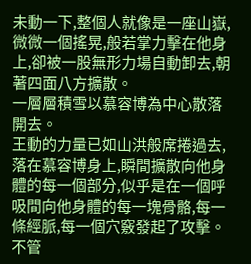未動一下,整個人就像是一座山嶽,微微一個搖晃,般若掌力擊在他身上,卻被一股無形力場自動卸去,朝著四面八方擴散。
一層層積雪以慕容博為中心散落開去。
王動的力量已如山洪般席捲過去,落在慕容博身上,瞬間擴散向他身體的每一個部分,似乎是在一個呼吸間向他身體的每一塊骨骼,每一條經脈,每一個穴竅發起了攻擊。
不管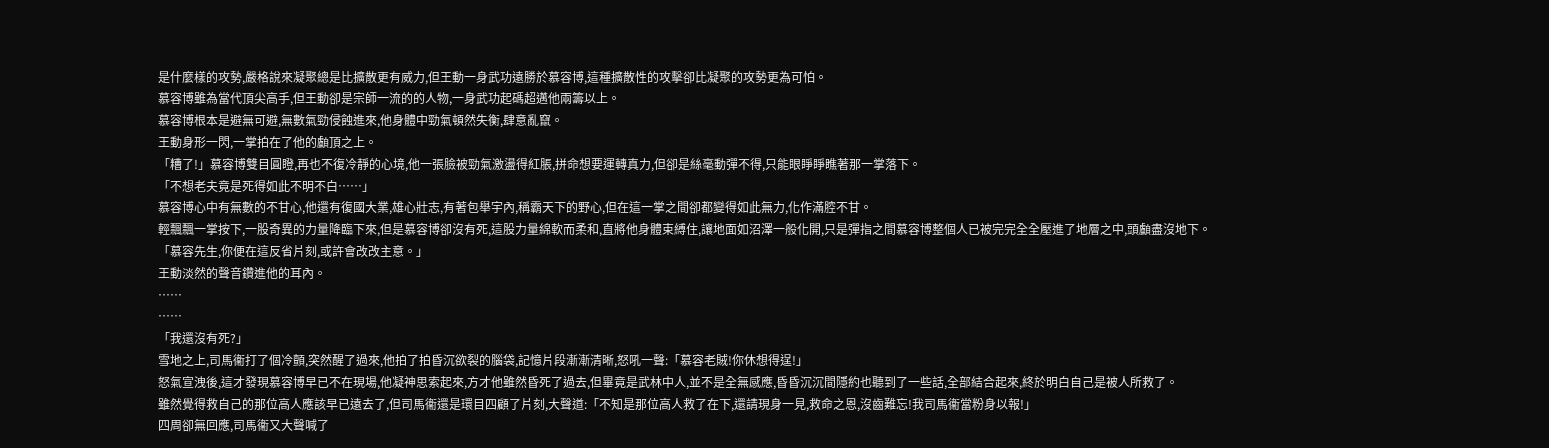是什麼樣的攻勢,嚴格說來凝聚總是比擴散更有威力,但王動一身武功遠勝於慕容博,這種擴散性的攻擊卻比凝聚的攻勢更為可怕。
慕容博雖為當代頂尖高手,但王動卻是宗師一流的的人物,一身武功起碼超邁他兩籌以上。
慕容博根本是避無可避,無數氣勁侵蝕進來,他身體中勁氣頓然失衡,肆意亂竄。
王動身形一閃,一掌拍在了他的顱頂之上。
「糟了!」慕容博雙目圓瞪,再也不復冷靜的心境,他一張臉被勁氣激盪得紅脹,拼命想要運轉真力,但卻是絲毫動彈不得,只能眼睜睜瞧著那一掌落下。
「不想老夫竟是死得如此不明不白……」
慕容博心中有無數的不甘心,他還有復國大業,雄心壯志,有著包舉宇內,稱霸天下的野心,但在這一掌之間卻都變得如此無力,化作滿腔不甘。
輕飄飄一掌按下,一股奇異的力量降臨下來,但是慕容博卻沒有死,這股力量綿軟而柔和,直將他身體束縛住,讓地面如沼澤一般化開,只是彈指之間慕容博整個人已被完完全全壓進了地層之中,頭顱盡沒地下。
「慕容先生,你便在這反省片刻,或許會改改主意。」
王動淡然的聲音鑽進他的耳內。
……
……
「我還沒有死?」
雪地之上,司馬衞打了個冷顫,突然醒了過來,他拍了拍昏沉欲裂的腦袋,記憶片段漸漸清晰,怒吼一聲:「慕容老賊!你休想得逞!」
怒氣宣洩後,這才發現慕容博早已不在現場,他凝神思索起來,方才他雖然昏死了過去,但畢竟是武林中人,並不是全無感應,昏昏沉沉間隱約也聽到了一些話,全部結合起來,終於明白自己是被人所救了。
雖然覺得救自己的那位高人應該早已遠去了,但司馬衞還是環目四顧了片刻,大聲道:「不知是那位高人救了在下,還請現身一見,救命之恩,沒齒難忘!我司馬衞當粉身以報!」
四周卻無回應,司馬衞又大聲喊了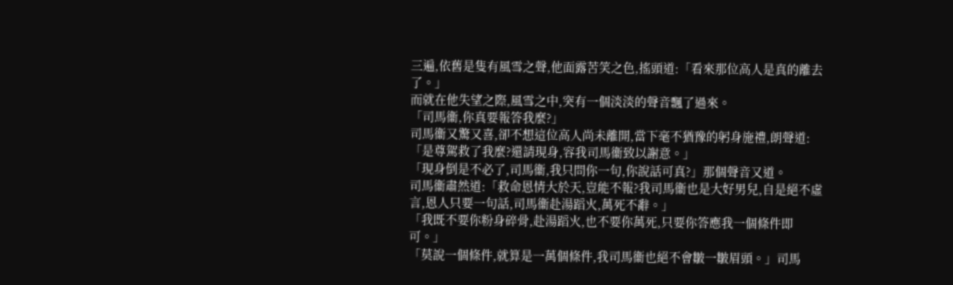三遍,依舊是隻有風雪之聲,他面露苦笑之色,搖頭道:「看來那位高人是真的離去了。」
而就在他失望之際,風雪之中,突有一個淡淡的聲音飄了過來。
「司馬衞,你真要報答我麼?」
司馬衞又驚又喜,卻不想這位高人尚未離開,當下毫不猶豫的躬身施禮,朗聲道:「是尊駕救了我麼?還請現身,容我司馬衞致以謝意。」
「現身倒是不必了,司馬衞,我只問你一句,你說話可真?」那個聲音又道。
司馬衞肅然道:「救命恩情大於天,豈能不報?我司馬衞也是大好男兒,自是絕不虛言,恩人只要一句話,司馬衞赴湯蹈火,萬死不辭。」
「我既不要你粉身碎骨,赴湯蹈火,也不要你萬死,只要你答應我一個條件即可。」
「莫說一個條件,就算是一萬個條件,我司馬衞也絕不會皺一皺眉頭。」司馬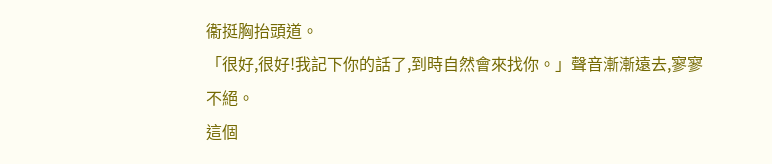衞挺胸抬頭道。
「很好,很好!我記下你的話了,到時自然會來找你。」聲音漸漸遠去,寥寥不絕。
這個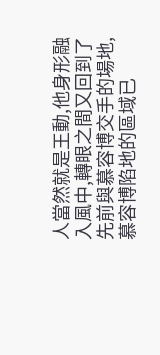人當然就是王動,他身形融入風中,轉眼之間又回到了先前與慕容博交手的場地,慕容博陷地的區域已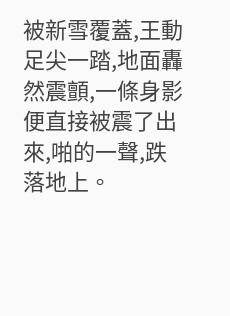被新雪覆蓋,王動足尖一踏,地面轟然震顫,一條身影便直接被震了出來,啪的一聲,跌落地上。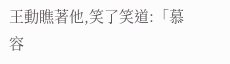王動瞧著他,笑了笑道:「慕容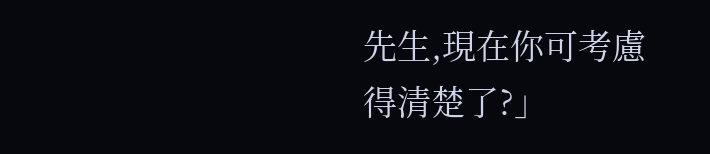先生,現在你可考慮得清楚了?」